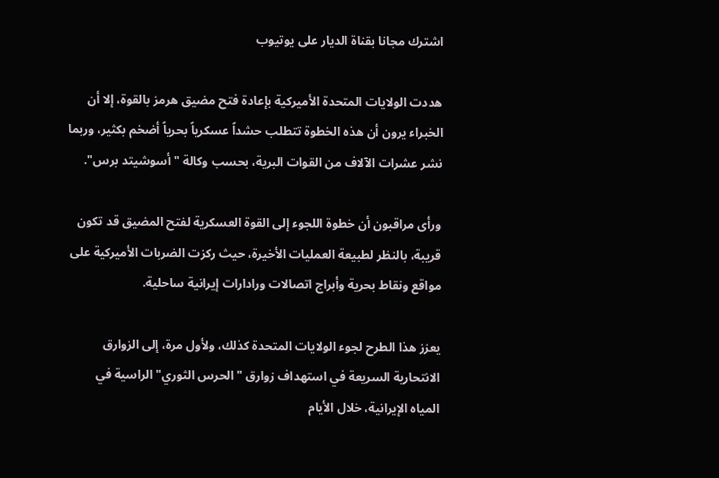اشترك مجانا بقناة الديار على يوتيوب

هددت الولايات المتحدة الأميركية بإعادة فتح مضيق هرمز بالقوة، إلا أن الخبراء يرون أن هذه الخطوة تتطلب حشداً عسكرياً بحرياً أضخم بكثير، وربما نشر عشرات الآلاف من القوات البرية، بحسب وكالة "أسوشيتد برس".

ورأى مراقبون أن خطوة اللجوء إلى القوة العسكرية لفتح المضيق قد تكون قريبة، بالنظر لطبيعة العمليات الأخيرة، حيث ركزت الضربات الأميركية على مواقع ونقاط بحرية وأبراج اتصالات ورادارات إيرانية ساحلية.

يعزز هذا الطرح لجوء الولايات المتحدة كذلك، ولأول مرة، إلى الزوارق الانتحارية السريعة في استهداف زوارق "الحرس الثوري" الراسية في المياه الإيرانية، خلال الأيام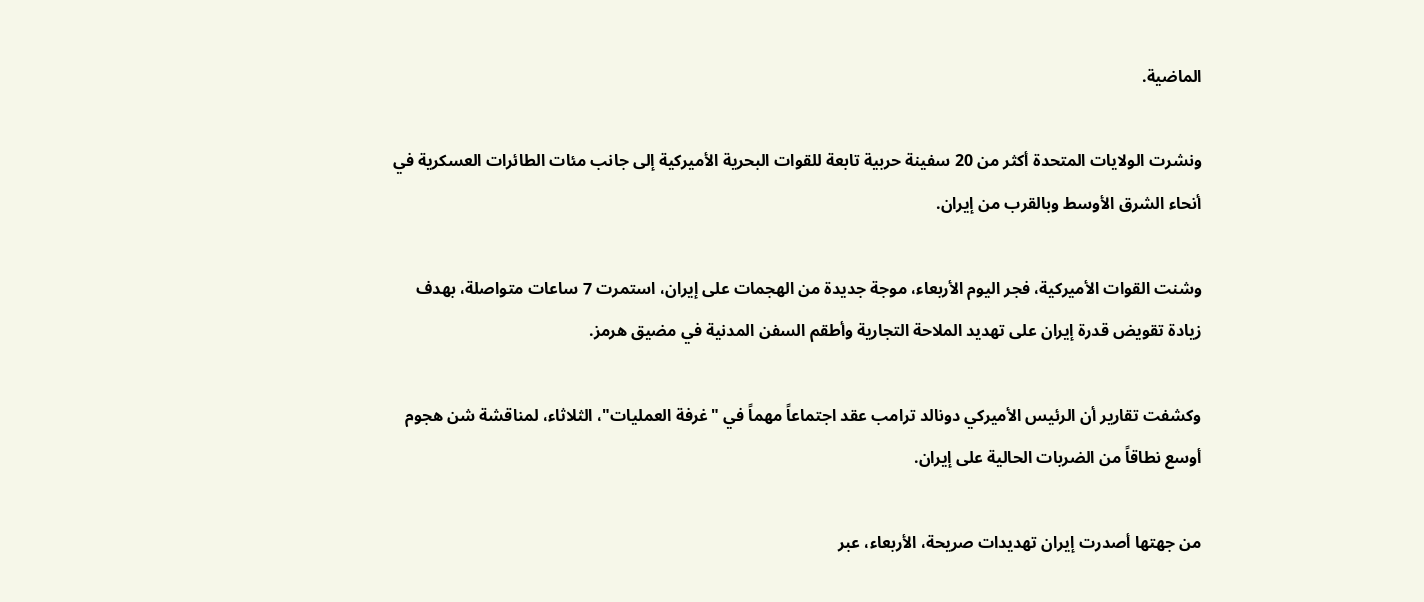الماضية.

ونشرت الولايات المتحدة أكثر من 20 سفينة حربية تابعة للقوات البحرية الأميركية إلى جانب مئات الطائرات العسكرية في أنحاء الشرق الأوسط وبالقرب من إيران.

وشنت القوات الأميركية، فجر اليوم الأربعاء، موجة جديدة من الهجمات على إيران، استمرت 7 ساعات متواصلة، بهدف زيادة تقويض قدرة إيران على تهديد الملاحة التجارية وأطقم السفن المدنية في مضيق هرمز.

وكشفت تقارير أن الرئيس الأميركي دونالد ترامب عقد اجتماعاً مهماً في "غرفة العمليات"، الثلاثاء، لمناقشة شن هجوم أوسع نطاقاً من الضربات الحالية على إيران.

من جهتها أصدرت إيران تهديدات صريحة، الأربعاء، عبر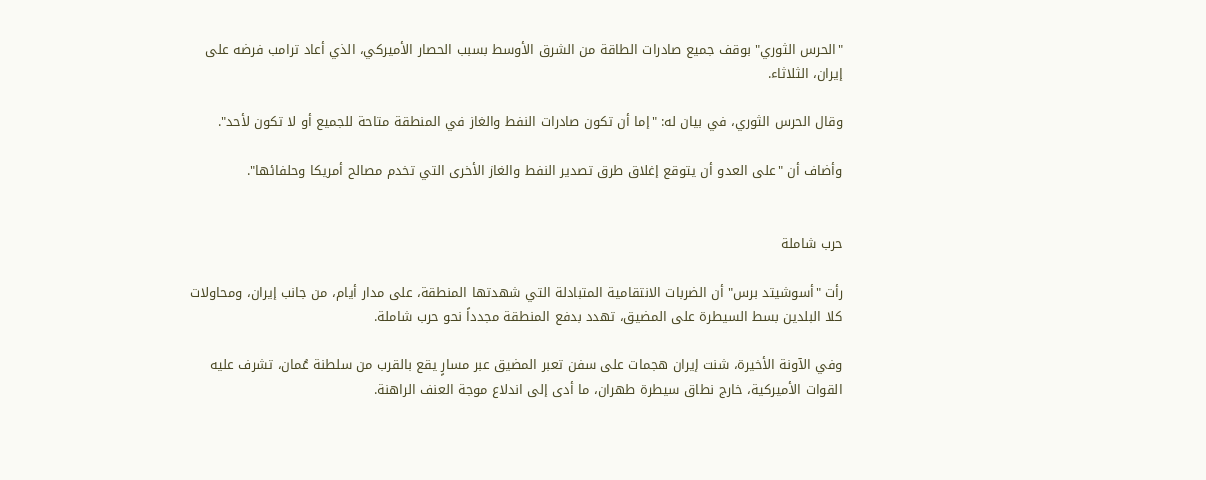"الحرس الثوري" بوقف جميع صادرات الطاقة من الشرق الأوسط بسبب الحصار الأميركي، الذي أعاد ترامب فرضه على إيران، الثلاثاء.

وقال الحرس الثوري، في بيان له: "إما أن تكون صادرات النفط والغاز في المنطقة متاحة للجميع أو لا تكون لأحد".

وأضاف أن "على العدو أن يتوقع إغلاق طرق تصدير النفط والغاز الأخرى التي تخدم مصالح أمريكا وحلفائها".


حرب شاملة

رأت "أسوشيتد برس" أن الضربات الانتقامية المتبادلة التي شهدتها المنطقة، على مدار أيام، من جانب إيران، ومحاولات كلا البلدين بسط السيطرة على المضيق، تهدد بدفع المنطقة مجدداً نحو حرب شاملة.

وفي الآونة الأخيرة، شنت إيران هجمات على سفن تعبر المضيق عبر مسارٍ يقع بالقرب من سلطنة عُمان، تشرف عليه القوات الأميركية، خارج نطاق سيطرة طهران، ما أدى إلى اندلاع موجة العنف الراهنة.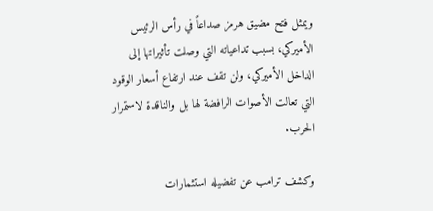ويمثل فتح مضيق هرمز صداعاً في رأس الرئيس الأميركي، بسبب تداعياته التي وصلت تأثيراتها إلى الداخل الأميركي، ولن تقف عند ارتفاع أسعار الوقود التي تعالت الأصوات الرافضة لها بل والناقدة لاستمرار الحرب.

وكشف ترامب عن تفضيله استثمارات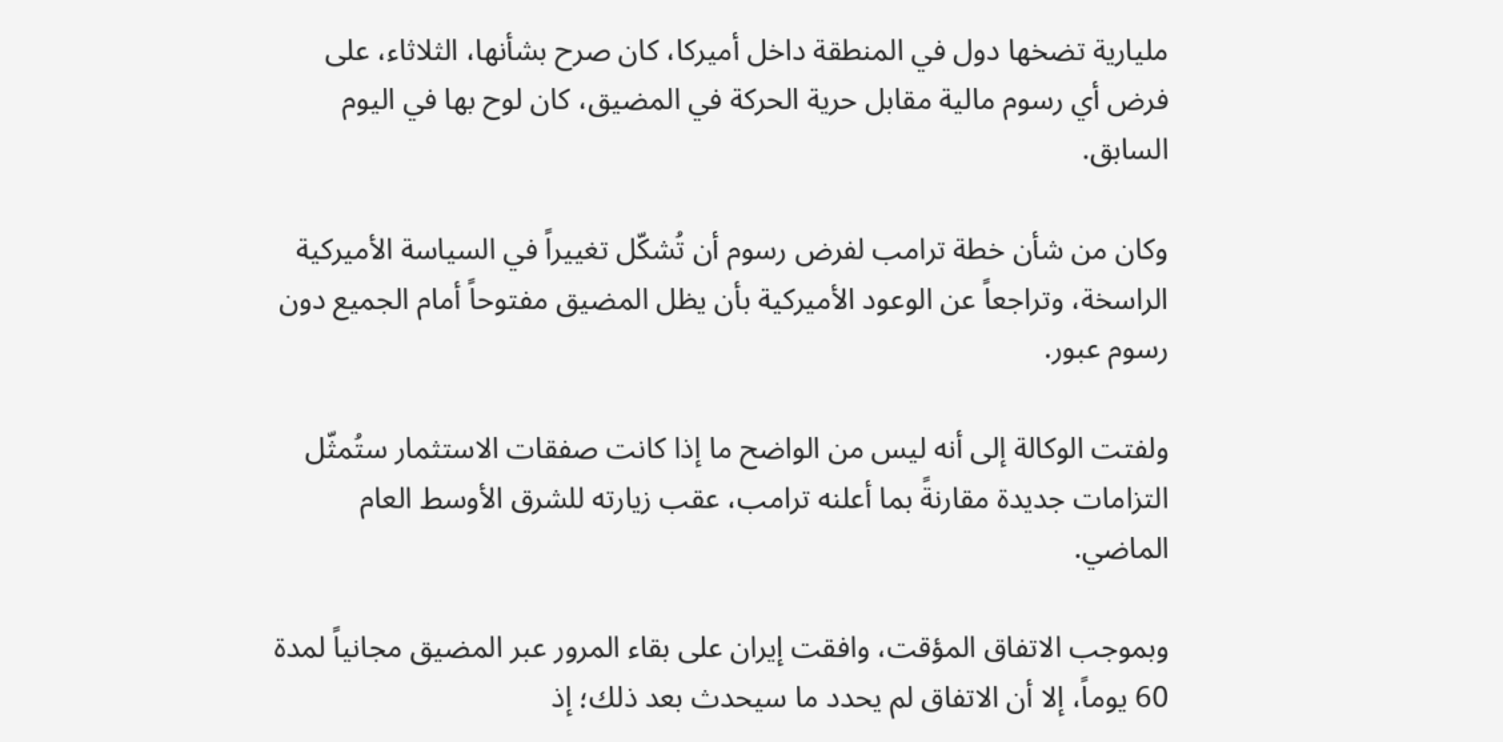مليارية تضخها دول في المنطقة داخل أميركا، كان صرح بشأنها، الثلاثاء، على فرض أي رسوم مالية مقابل حرية الحركة في المضيق، كان لوح بها في اليوم السابق.

وكان من شأن خطة ترامب لفرض رسوم أن تُشكّل تغييراً في السياسة الأميركية الراسخة، وتراجعاً عن الوعود الأميركية بأن يظل المضيق مفتوحاً أمام الجميع دون رسوم عبور.

ولفتت الوكالة إلى أنه ليس من الواضح ما إذا كانت صفقات الاستثمار ستُمثّل التزامات جديدة مقارنةً بما أعلنه ترامب، عقب زيارته للشرق الأوسط العام الماضي.

وبموجب الاتفاق المؤقت، وافقت إيران على بقاء المرور عبر المضيق مجانياً لمدة 60 يوماً، إلا أن الاتفاق لم يحدد ما سيحدث بعد ذلك؛ إذ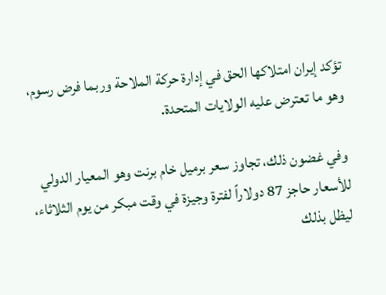تؤكد إيران امتلاكها الحق في إدارة حركة الملاحة وربما فرض رسوم، وهو ما تعترض عليه الولايات المتحدة.

وفي غضون ذلك، تجاوز سعر برميل خام برنت وهو المعيار الدولي للأسعار حاجز 87 دولاراً لفترة وجيزة في وقت مبكر من يوم الثلاثاء، ليظل بذلك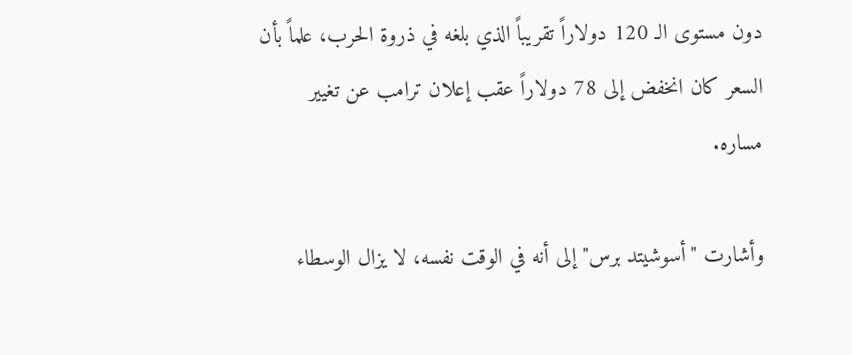دون مستوى الـ 120 دولاراً تقريباً الذي بلغه في ذروة الحرب، علماً بأن السعر كان انخفض إلى 78 دولاراً عقب إعلان ترامب عن تغيير مساره.

وأشارت "أسوشيتد برس" إلى أنه في الوقت نفسه، لا يزال الوسطاء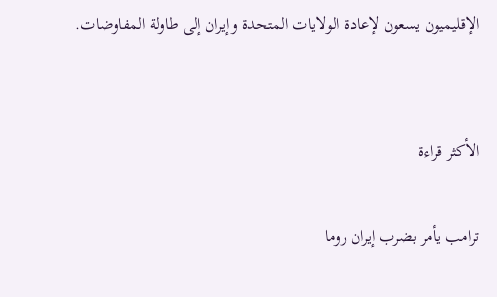الإقليميون يسعون لإعادة الولايات المتحدة وإيران إلى طاولة المفاوضات.


الأكثر قراءة

ترامب يأمر بضرب إيران روما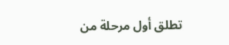تطلق أول مرحلة من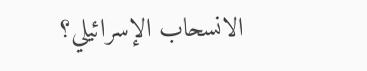الانسحاب الإسرائيلي؟